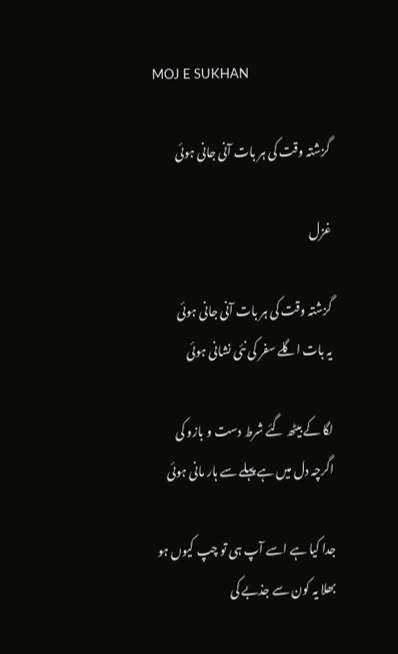MOJ E SUKHAN

گزشتہ وقت کی ہر بات آنی جانی ہوئی

غزل

گزشتہ وقت کی ہر بات آنی جانی ہوئی
یہ بات اگلے سفر کی نئی نشانی ہوئی

لگا کے بیٹھ گئے شرط دست و بازو کی
اگرچہ دل میں ہے پہلے سے ہار مانی ہوئی

جدا کیا ہے اسے آپ ہی تو چپ کیوں ہو
بھلا یہ کون سے جذبے کی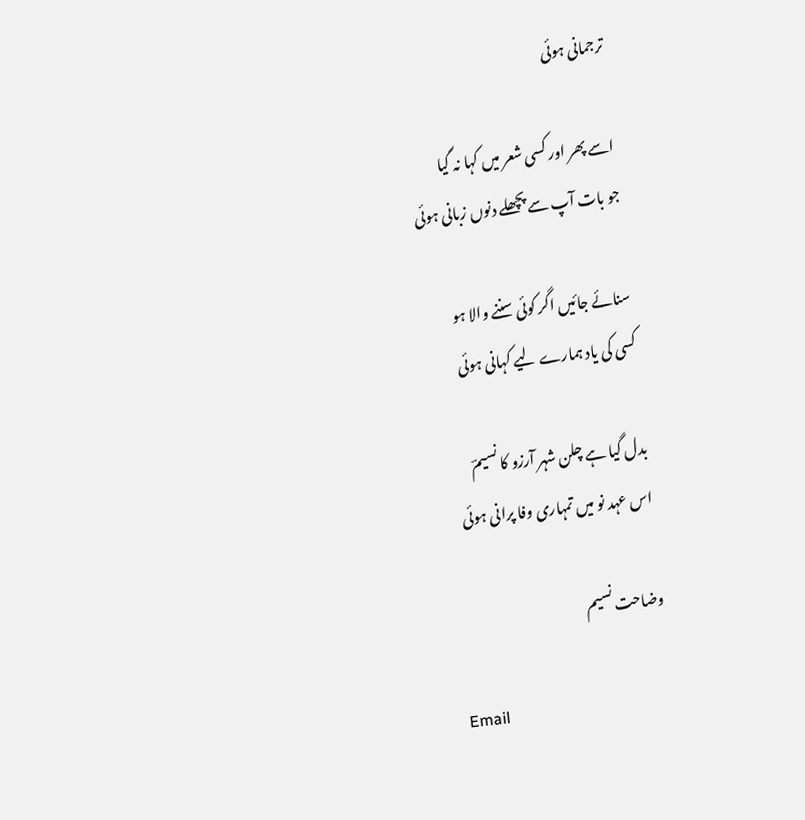ترجمانی ہوئی

اسے پھر اور کسی شعر میں کہا نہ گیا
جو بات آپ سے پچھلے دنوں زبانی ہوئی

سنائے جائیں اگر کوئی سننے والا ہو
کسی کی یاد ہمارے لیے کہانی ہوئی

بدل گیا ہے چلن شہر آرزو کا نسیمؔ
اس عہد نو میں تمہاری وفا پرانی ہوئی

وضاحت نسیم

Email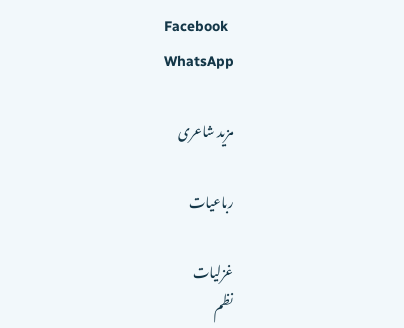Facebook
WhatsApp

مزید شاعری

رباعیات

غزلیات
نظم